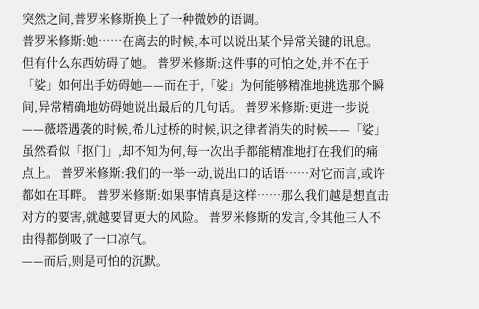突然之间,普罗米修斯换上了一种微妙的语调。
普罗米修斯:她……在离去的时候,本可以说出某个异常关键的讯息。但有什么东西妨碍了她。 普罗米修斯:这件事的可怕之处,并不在于「娑」如何出手妨碍她——而在于,「娑」为何能够精准地挑选那个瞬间,异常精确地妨碍她说出最后的几句话。 普罗米修斯:更进一步说——薇塔遇袭的时候,希儿过桥的时候,识之律者消失的时候——「娑」虽然看似「抠门」,却不知为何,每一次出手都能精准地打在我们的痛点上。 普罗米修斯:我们的一举一动,说出口的话语……对它而言,或许都如在耳畔。 普罗米修斯:如果事情真是这样……那么我们越是想直击对方的要害,就越要冒更大的风险。 普罗米修斯的发言,令其他三人不由得都倒吸了一口凉气。
——而后,则是可怕的沉默。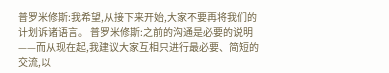普罗米修斯:我希望,从接下来开始,大家不要再将我们的计划诉诸语言。 普罗米修斯:之前的沟通是必要的说明——而从现在起,我建议大家互相只进行最必要、简短的交流,以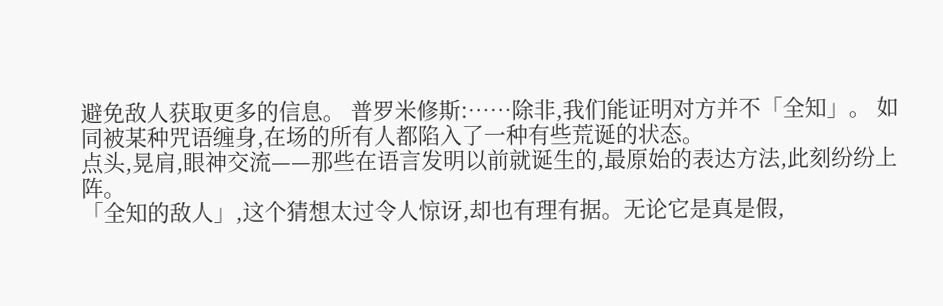避免敌人获取更多的信息。 普罗米修斯:……除非,我们能证明对方并不「全知」。 如同被某种咒语缠身,在场的所有人都陷入了一种有些荒诞的状态。
点头,晃肩,眼神交流——那些在语言发明以前就诞生的,最原始的表达方法,此刻纷纷上阵。
「全知的敌人」,这个猜想太过令人惊讶,却也有理有据。无论它是真是假,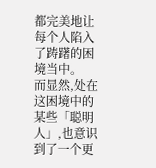都完美地让每个人陷入了踌躇的困境当中。
而显然,处在这困境中的某些「聪明人」,也意识到了一个更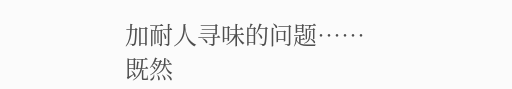加耐人寻味的问题……
既然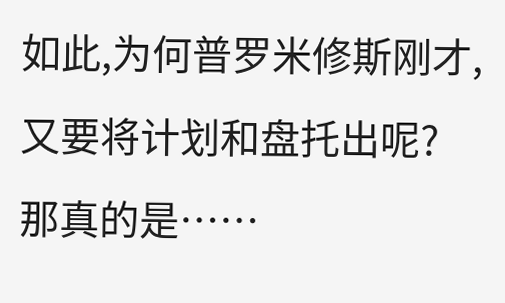如此,为何普罗米修斯刚才,又要将计划和盘托出呢?
那真的是……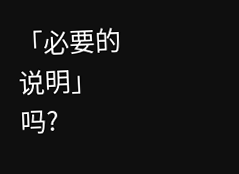「必要的说明」吗?